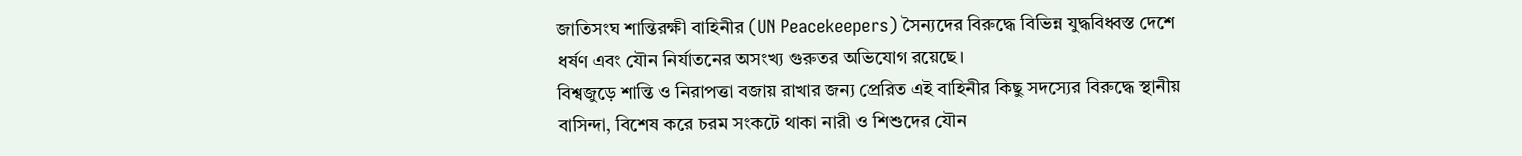জাতিসংঘ শান্তিরক্ষী বাহিনীর (UN Peacekeepers) সৈন্যদের বিরুদ্ধে বিভিন্ন যুদ্ধবিধ্বস্ত দেশে ধর্ষণ এবং যৌন নির্যাতনের অসংখ্য গুরুতর অভিযোগ রয়েছে।
বিশ্বজুড়ে শান্তি ও নিরাপত্তা বজায় রাখার জন্য প্রেরিত এই বাহিনীর কিছু সদস্যের বিরুদ্ধে স্থানীয় বাসিন্দা, বিশেষ করে চরম সংকটে থাকা নারী ও শিশুদের যৌন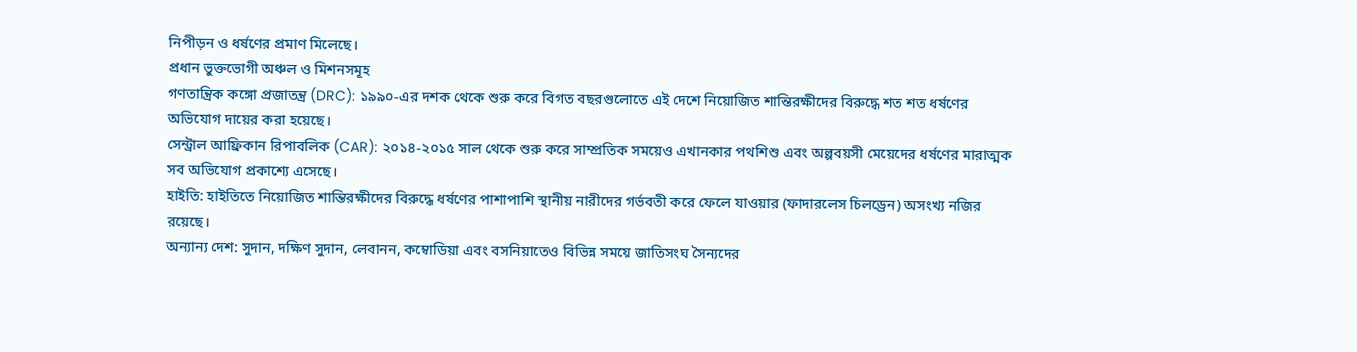নিপীড়ন ও ধর্ষণের প্রমাণ মিলেছে।
প্রধান ভুক্তভোগী অঞ্চল ও মিশনসমূহ
গণতান্ত্রিক কঙ্গো প্রজাতন্ত্র (DRC): ১৯৯০-এর দশক থেকে শুরু করে বিগত বছরগুলোতে এই দেশে নিয়োজিত শান্তিরক্ষীদের বিরুদ্ধে শত শত ধর্ষণের অভিযোগ দায়ের করা হয়েছে।
সেন্ট্রাল আফ্রিকান রিপাবলিক (CAR): ২০১৪-২০১৫ সাল থেকে শুরু করে সাম্প্রতিক সময়েও এখানকার পথশিশু এবং অল্পবয়সী মেয়েদের ধর্ষণের মারাত্মক সব অভিযোগ প্রকাশ্যে এসেছে।
হাইতি: হাইতিতে নিয়োজিত শান্তিরক্ষীদের বিরুদ্ধে ধর্ষণের পাশাপাশি স্থানীয় নারীদের গর্ভবতী করে ফেলে যাওয়ার (ফাদারলেস চিলড্রেন) অসংখ্য নজির রয়েছে।
অন্যান্য দেশ: সুদান, দক্ষিণ সুদান, লেবানন, কম্বোডিয়া এবং বসনিয়াতেও বিভিন্ন সময়ে জাতিসংঘ সৈন্যদের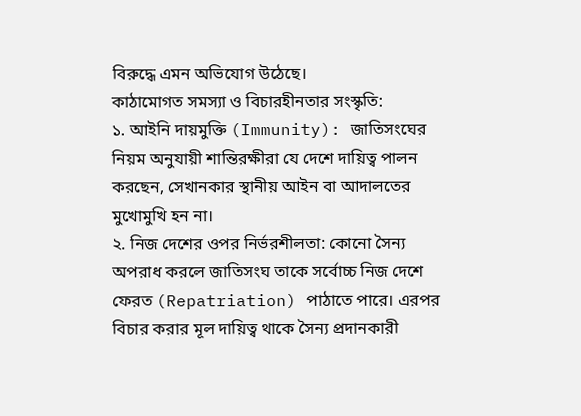বিরুদ্ধে এমন অভিযোগ উঠেছে।
কাঠামোগত সমস্যা ও বিচারহীনতার সংস্কৃতি:
১. আইনি দায়মুক্তি (Immunity): জাতিসংঘের নিয়ম অনুযায়ী শান্তিরক্ষীরা যে দেশে দায়িত্ব পালন করছেন, সেখানকার স্থানীয় আইন বা আদালতের মুখোমুখি হন না।
২. নিজ দেশের ওপর নির্ভরশীলতা: কোনো সৈন্য অপরাধ করলে জাতিসংঘ তাকে সর্বোচ্চ নিজ দেশে ফেরত (Repatriation) পাঠাতে পারে। এরপর বিচার করার মূল দায়িত্ব থাকে সৈন্য প্রদানকারী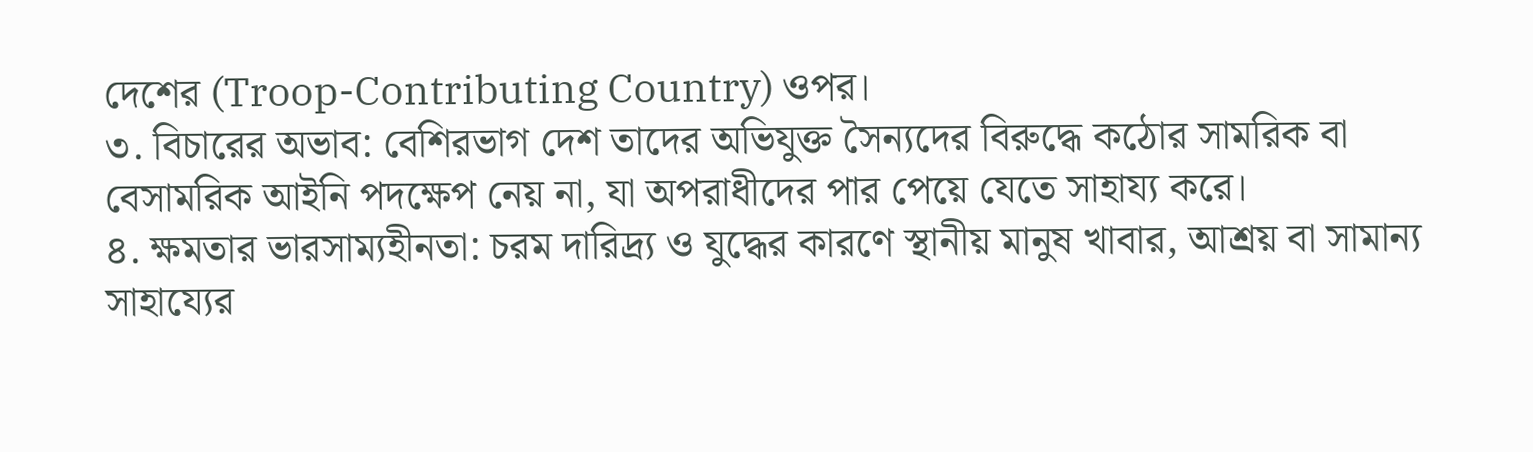দেশের (Troop-Contributing Country) ওপর।
৩. বিচারের অভাব: বেশিরভাগ দেশ তাদের অভিযুক্ত সৈন্যদের বিরুদ্ধে কঠোর সামরিক বা বেসামরিক আইনি পদক্ষেপ নেয় না, যা অপরাধীদের পার পেয়ে যেতে সাহায্য করে।
৪. ক্ষমতার ভারসাম্যহীনতা: চরম দারিদ্র্য ও যুদ্ধের কারণে স্থানীয় মানুষ খাবার, আশ্রয় বা সামান্য সাহায্যের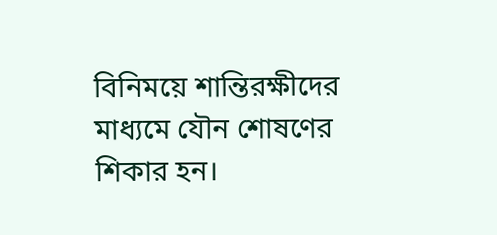বিনিময়ে শান্তিরক্ষীদের মাধ্যমে যৌন শোষণের শিকার হন।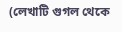(লেখাটি গুগল থেকে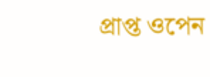প্রাপ্ত ওপেন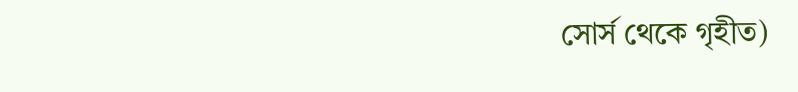সোর্স থেকে গৃহীত)